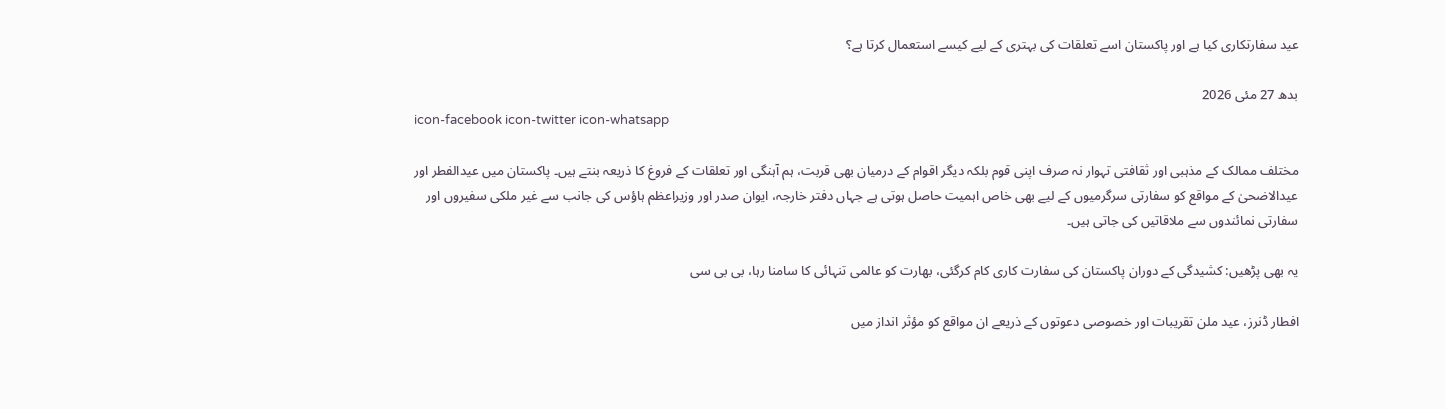عید سفارتکاری کیا ہے اور پاکستان اسے تعلقات کی بہتری کے لیے کیسے استعمال کرتا ہے؟

بدھ 27 مئی 2026
icon-facebook icon-twitter icon-whatsapp

مختلف ممالک کے مذہبی اور ثقافتی تہوار نہ صرف اپنی قوم بلکہ دیگر اقوام کے درمیان بھی قربت، ہم آہنگی اور تعلقات کے فروغ کا ذریعہ بنتے ہیں۔ پاکستان میں عیدالفطر اور عیدالاضحیٰ کے مواقع کو سفارتی سرگرمیوں کے لیے بھی خاص اہمیت حاصل ہوتی ہے جہاں دفتر خارجہ، ایوان صدر اور وزیراعظم ہاؤس کی جانب سے غیر ملکی سفیروں اور سفارتی نمائندوں سے ملاقاتیں کی جاتی ہیں۔

یہ بھی پڑھیں: کشیدگی کے دوران پاکستان کی سفارت کاری کام کرگئی، بھارت کو عالمی تنہائی کا سامنا رہا، بی بی سی

افطار ڈنرز، عید ملن تقریبات اور خصوصی دعوتوں کے ذریعے ان مواقع کو مؤثر انداز میں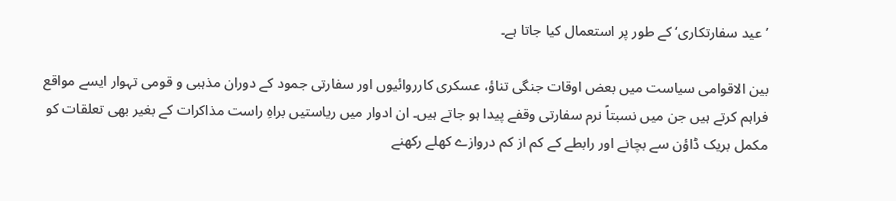’عید سفارتکاری‘ کے طور پر استعمال کیا جاتا ہے۔

بین الاقوامی سیاست میں بعض اوقات جنگی تناؤ، عسکری کارروائیوں اور سفارتی جمود کے دوران مذہبی و قومی تہوار ایسے مواقع فراہم کرتے ہیں جن میں نسبتاً نرم سفارتی وقفے پیدا ہو جاتے ہیں۔ ان ادوار میں ریاستیں براہِ راست مذاکرات کے بغیر بھی تعلقات کو مکمل بریک ڈاؤن سے بچانے اور رابطے کے کم از کم دروازے کھلے رکھنے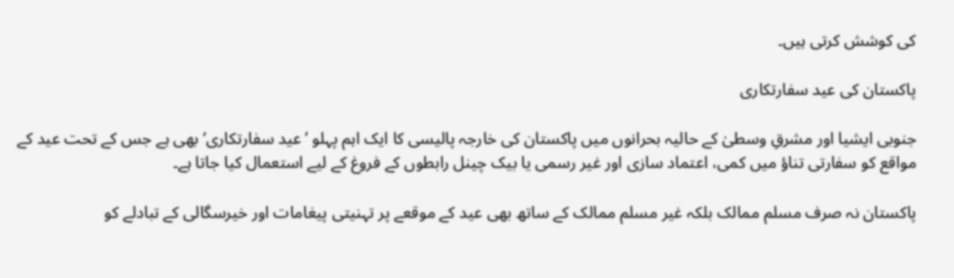کی کوشش کرتی ہیں۔

پاکستان کی عید سفارتکاری

جنوبی ایشیا اور مشرقِ وسطیٰ کے حالیہ بحرانوں میں پاکستان کی خارجہ پالیسی کا ایک اہم پہلو ’عید سفارتکاری‘ بھی ہے جس کے تحت عید کے مواقع کو سفارتی تناؤ میں کمی، اعتماد سازی اور غیر رسمی یا بیک چینل رابطوں کے فروغ کے لیے استعمال کیا جاتا ہے۔

پاکستان نہ صرف مسلم ممالک بلکہ غیر مسلم ممالک کے ساتھ بھی عید کے موقعے پر تہنیتی پیغامات اور خیرسگالی کے تبادلے کو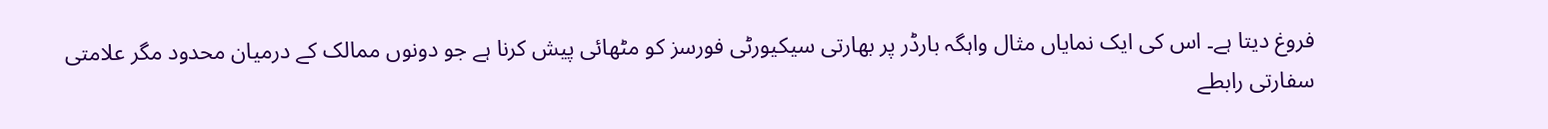فروغ دیتا ہے۔ اس کی ایک نمایاں مثال واہگہ بارڈر پر بھارتی سیکیورٹی فورسز کو مٹھائی پیش کرنا ہے جو دونوں ممالک کے درمیان محدود مگر علامتی سفارتی رابطے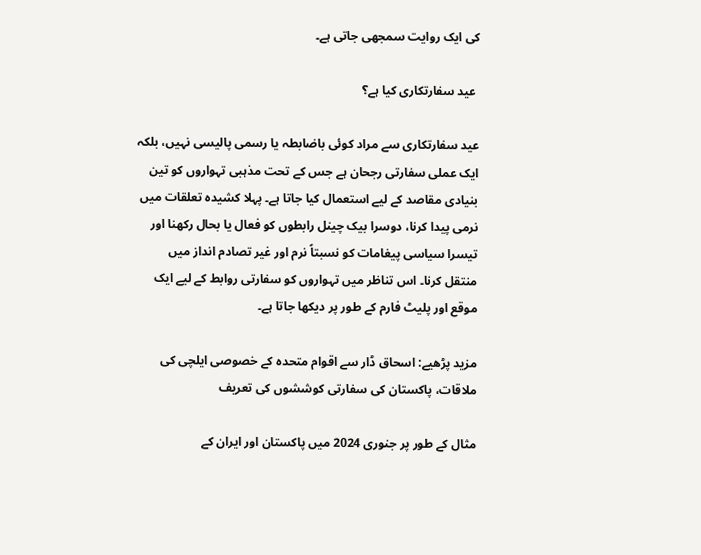کی ایک روایت سمجھی جاتی ہے۔

 عید سفارتکاری کیا ہے؟

عید سفارتکاری سے مراد کوئی باضابطہ یا رسمی پالیسی نہیں، بلکہ ایک عملی سفارتی رجحان ہے جس کے تحت مذہبی تہواروں کو تین بنیادی مقاصد کے لیے استعمال کیا جاتا ہے۔ پہلا کشیدہ تعلقات میں نرمی پیدا کرنا، دوسرا بیک چینل رابطوں کو فعال یا بحال رکھنا اور تیسرا سیاسی پیغامات کو نسبتاً نرم اور غیر تصادم انداز میں منتقل کرنا۔ اس تناظر میں تہواروں کو سفارتی روابط کے لیے ایک موقع اور پلیٹ فارم کے طور پر دیکھا جاتا ہے۔

مزید پڑھیے: اسحاق ڈار سے اقوام متحدہ کے خصوصی ایلچی کی ملاقات، پاکستان کی سفارتی کوششوں کی تعریف

مثال کے طور پر جنوری 2024 میں پاکستان اور ایران کے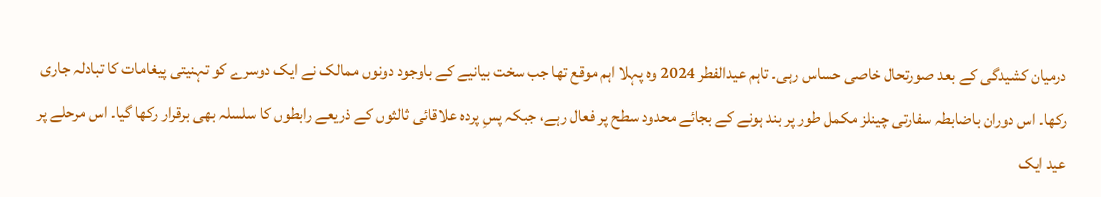درمیان کشیدگی کے بعد صورتحال خاصی حساس رہی۔ تاہم عیدالفطر 2024 وہ پہلا اہم موقع تھا جب سخت بیانیے کے باوجود دونوں ممالک نے ایک دوسرے کو تہنیتی پیغامات کا تبادلہ جاری رکھا۔ اس دوران باضابطہ سفارتی چینلز مکمل طور پر بند ہونے کے بجائے محدود سطح پر فعال رہے، جبکہ پسِ پردہ علاقائی ثالثوں کے ذریعے رابطوں کا سلسلہ بھی برقرار رکھا گیا۔ اس مرحلے پر عید ایک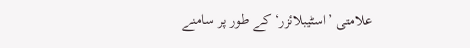علامتی ’اسٹیبلائزر‘ کے طور پر سامنے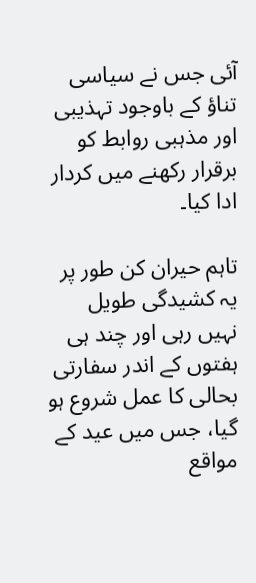آئی جس نے سیاسی تناؤ کے باوجود تہذیبی اور مذہبی روابط کو برقرار رکھنے میں کردار ادا کیا۔

تاہم حیران کن طور پر یہ کشیدگی طویل نہیں رہی اور چند ہی ہفتوں کے اندر سفارتی بحالی کا عمل شروع ہو گیا، جس میں عید کے مواقع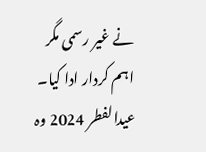نے غیر رسمی مگر اہم کردار ادا کیا۔ عیدالفطر 2024 وہ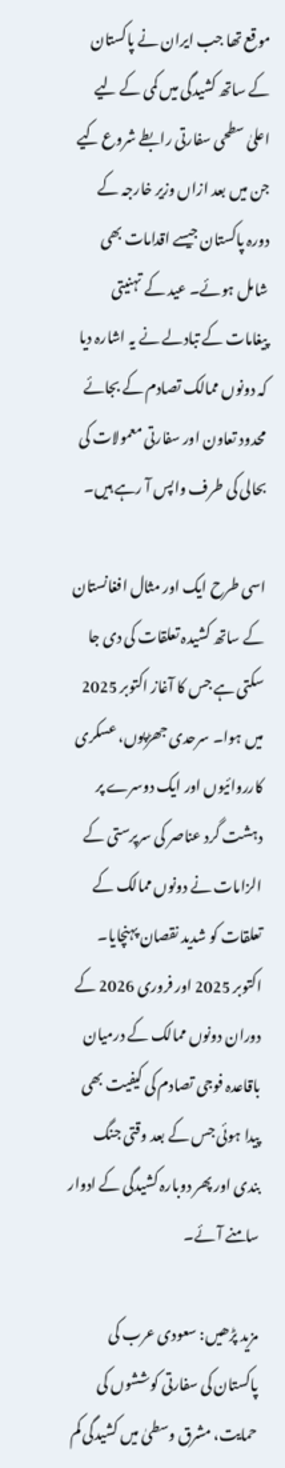موقع تھا جب ایران نے پاکستان کے ساتھ کشیدگی میں کمی کے لیے اعلیٰ سطحی سفارتی رابطے شروع کیے جن میں بعد ازاں وزیر خارجہ کے دورہ پاکستان جیسے اقدامات بھی شامل ہوئے۔ عید کے تہنیتی پیغامات کے تبادلے نے یہ اشارہ دیا کہ دونوں ممالک تصادم کے بجائے محدود تعاون اور سفارتی معمولات کی بحالی کی طرف واپس آ رہے ہیں۔

اسی طرح ایک اور مثال افغانستان کے ساتھ کشیدہ تعلقات کی دی جا سکتی ہے جس کا آغاز اکتوبر 2025 میں ہوا۔ سرحدی جھڑپوں، عسکری کارروائیوں اور ایک دوسرے پر دہشت گرد عناصر کی سرپرستی کے الزامات نے دونوں ممالک کے تعلقات کو شدید نقصان پہنچایا۔ اکتوبر 2025 اور فروری 2026 کے دوران دونوں ممالک کے درمیان باقاعدہ فوجی تصادم کی کیفیت بھی پیدا ہوئی جس کے بعد وقتی جنگ بندی اور پھر دوبارہ کشیدگی کے ادوار سامنے آئے۔

مزید پڑھیں: سعودی عرب کی پاکستان کی سفارتی کوششوں کی حمایت، مشرق وسطیٰ میں کشیدگی کم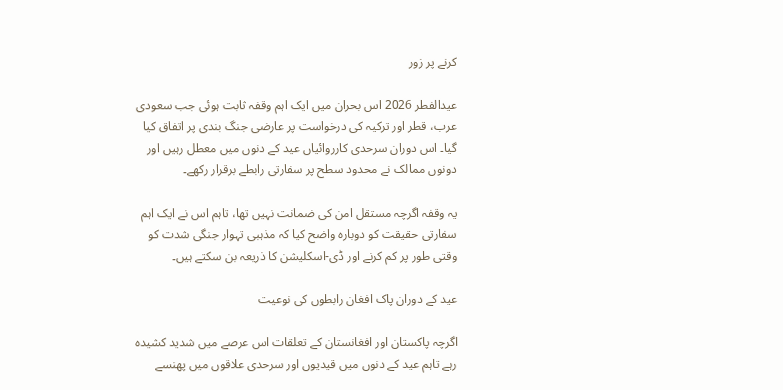کرنے پر زور

عیدالفطر 2026 اس بحران میں ایک اہم وقفہ ثابت ہوئی جب سعودی عرب، قطر اور ترکیہ کی درخواست پر عارضی جنگ بندی پر اتفاق کیا گیا۔ اس دوران سرحدی کارروائیاں عید کے دنوں میں معطل رہیں اور دونوں ممالک نے محدود سطح پر سفارتی رابطے برقرار رکھے۔

یہ وقفہ اگرچہ مستقل امن کی ضمانت نہیں تھا، تاہم اس نے ایک اہم سفارتی حقیقت کو دوبارہ واضح کیا کہ مذہبی تہوار جنگی شدت کو وقتی طور پر کم کرنے اور ڈی-اسکلیشن کا ذریعہ بن سکتے ہیں۔

عید کے دوران پاک افغان رابطوں کی نوعیت

اگرچہ پاکستان اور افغانستان کے تعلقات اس عرصے میں شدید کشیدہ رہے تاہم عید کے دنوں میں قیدیوں اور سرحدی علاقوں میں پھنسے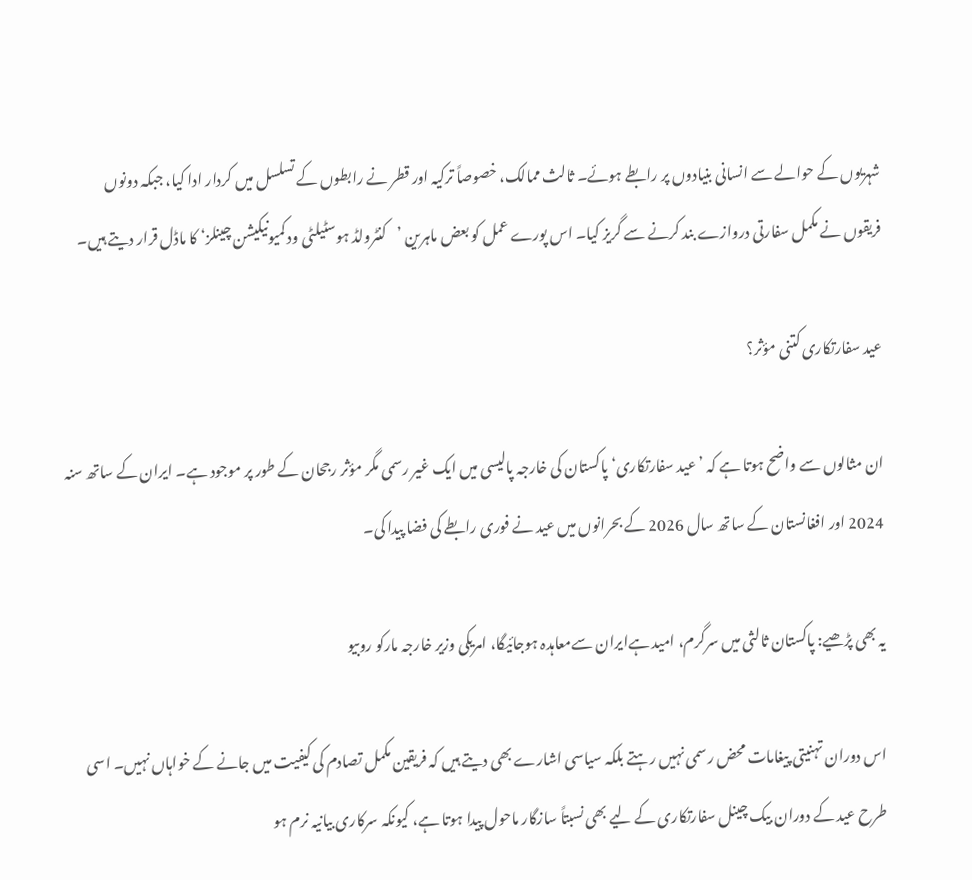شہریوں کے حوالے سے انسانی بنیادوں پر رابطے ہوئے۔ ثالث ممالک، خصوصاً ترکیہ اور قطر نے رابطوں کے تسلسل میں کردار ادا کیا، جبکہ دونوں فریقوں نے مکمل سفارتی دروازے بند کرنے سے گریز کیا۔ اس پورے عمل کو بعض ماہرین ’کنٹرولڈ ہوسٹیلٹی ود کمیونیکیشن چینلز‘ کا ماڈل قرار دیتے ہیں۔

عید سفارتکاری کتنی مؤثر؟

ان مثالوں سے واضح ہوتا ہے کہ ’عید سفارتکاری‘ پاکستان کی خارجہ پالیسی میں ایک غیر رسمی مگر مؤثر رجحان کے طور پر موجود ہے۔ ایران کے ساتھ سنہ 2024 اور افغانستان کے ساتھ سال 2026 کے بحرانوں میں عید نے فوری رابطے کی فضا پیدا کی۔

یہ بھی پڑھیے: پاکستان ثالثی میں سرگرم، امید ہےایران سےمعاہدہ ہوجائیگا، امریکی وزیر خارجہ مارکو روبیو

اس دوران تہنیتی پیغامات محض رسمی نہیں رہتے بلکہ سیاسی اشارے بھی دیتے ہیں کہ فریقین مکمل تصادم کی کیفیت میں جانے کے خواہاں نہیں۔ اسی طرح عید کے دوران بیک چینل سفارتکاری کے لیے بھی نسبتاً سازگار ماحول پیدا ہوتا ہے، کیونکہ سرکاری بیانیہ نرم ہو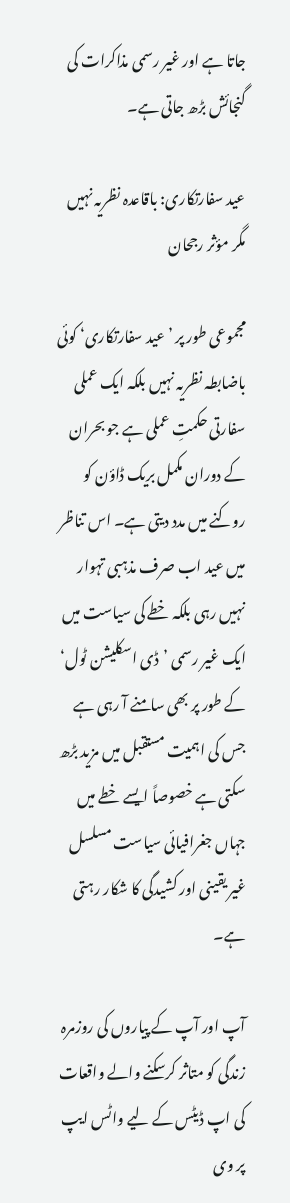جاتا ہے اور غیر رسمی مذاکرات کی گنجائش بڑھ جاتی ہے۔

عید سفارتکاری: باقاعدہ نظریہ نہیں مگر مؤثر رجحان

مجموعی طور پر ’عید سفارتکاری‘ کوئی باضابطہ نظریہ نہیں بلکہ ایک عملی سفارتی حکمتِ عملی ہے جو بحران کے دوران مکمل بریک ڈاؤن کو روکنے میں مدد دیتی ہے۔ اس تناظر میں عید اب صرف مذہبی تہوار نہیں رہی بلکہ خطے کی سیاست میں ایک غیر رسمی ’ڈی اسکلیشن ٹول‘ کے طور پر بھی سامنے آ رہی ہے جس کی اہمیت مستقبل میں مزید بڑھ سکتی ہے خصوصاً ایسے خطے میں جہاں جغرافیائی سیاست مسلسل غیر یقینی اور کشیدگی کا شکار رہتی ہے۔

آپ اور آپ کے پیاروں کی روزمرہ زندگی کو متاثر کرسکنے والے واقعات کی اپ ڈیٹس کے لیے واٹس ایپ پر وی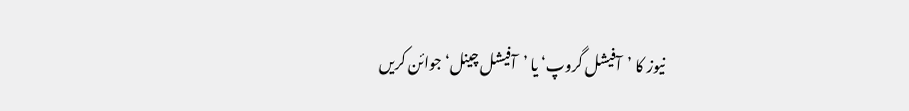نیوز کا ’آفیشل گروپ‘ یا ’آفیشل چینل‘ جوائن کریں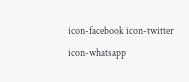icon-facebook icon-twitter icon-whatsapp